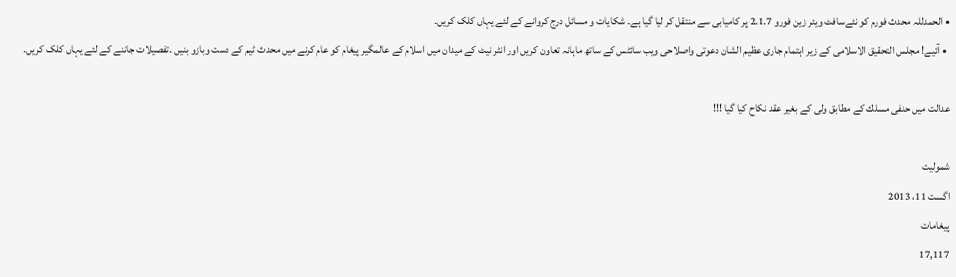• الحمدللہ محدث فورم کو نئےسافٹ ویئر زین فورو 2.1.7 پر کامیابی سے منتقل کر لیا گیا ہے۔ شکایات و مسائل درج کروانے کے لئے یہاں کلک کریں۔
  • آئیے! مجلس التحقیق الاسلامی کے زیر اہتمام جاری عظیم الشان دعوتی واصلاحی ویب سائٹس کے ساتھ ماہانہ تعاون کریں اور انٹر نیٹ کے میدان میں اسلام کے عالمگیر پیغام کو عام کرنے میں محدث ٹیم کے دست وبازو بنیں ۔تفصیلات جاننے کے لئے یہاں کلک کریں۔

عدالت ميں حنفى مسلك كے مطابق ولى كے بغير عقد نكاح كيا گيا !!!

شمولیت
اگست 11، 2013
پیغامات
17,117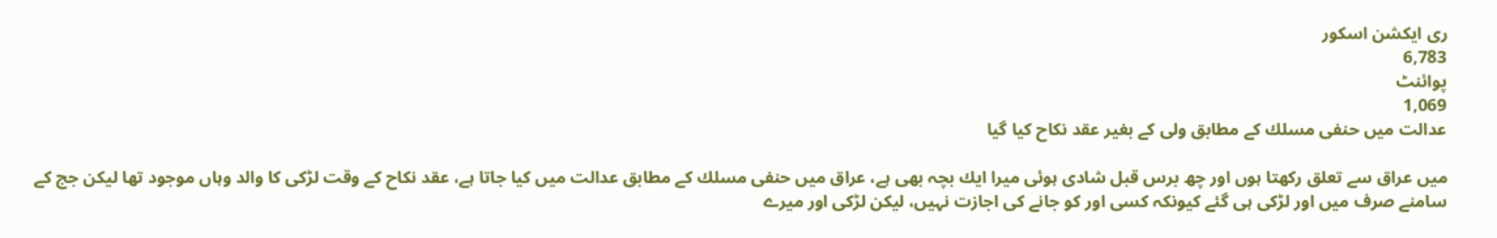ری ایکشن اسکور
6,783
پوائنٹ
1,069
عدالت ميں حنفى مسلك كے مطابق ولى كے بغير عقد نكاح كيا گيا

ميں عراق سے تعلق ركھتا ہوں اور چھ برس قبل شادى ہوئى ميرا ايك بچہ بھى ہے، عراق ميں حنفى مسلك كے مطابق عدالت ميں كيا جاتا ہے، عقد نكاح كے وقت لڑكى كا والد وہاں موجود تھا ليكن جج كے سامنے صرف ميں اور لڑكى ہى گئے كيونكہ كسى اور كو جانے كى اجازت نہيں، ليكن لڑكى اور ميرے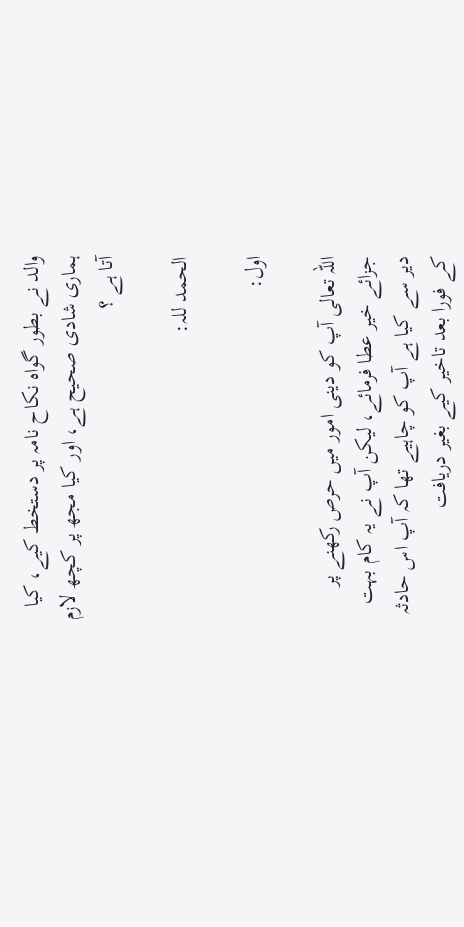والد نے بطور گواہ نكاح نامہ پر دستخط كيے، كيا ہمارى شادى صحيح ہے، اور كيا مجھ پر كچھ لازم آتا ہے ؟

الحمد للہ:

اول:

اللہ تعالى آپ كو دينى امور ميں حرص ركھنے پر جزائے خير عطا فرمائے، ليكن آپ نے يہ كام بہت دير سے كيا ہے آپ كو چاہيے تھا كہ آپ اس حادثہ كے فورا بعد تاخير كيے بغير دريافت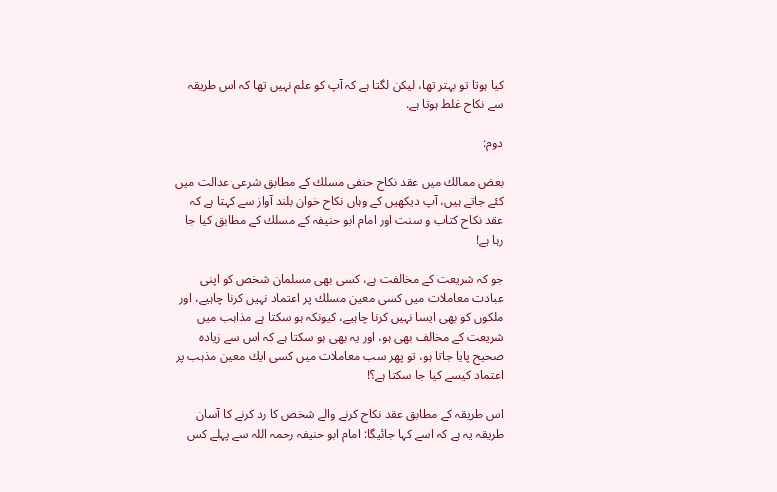كيا ہوتا تو بہتر تھا، ليكن لگتا ہے كہ آپ كو علم نہيں تھا كہ اس طريقہ سے نكاح غلط ہوتا ہے.

دوم:

بعض ممالك ميں عقد نكاح حنفى مسلك كے مطابق شرعى عدالت ميں كئے جاتے ہيں، آپ ديكھيں كے وہاں نكاح خوان بلند آواز سے كہتا ہے كہ عقد نكاح كتاب و سنت اور امام ابو حنيفہ كے مسلك كے مطابق كيا جا رہا ہے!

جو كہ شريعت كے مخالفت ہے، كسى بھى مسلمان شخص كو اپنى عبادت معاملات ميں كسى معين مسلك پر اعتماد نہيں كرنا چاہيے، اور ملكوں كو بھى ايسا نہيں كرنا چاہيے، كيونكہ ہو سكتا ہے مذاہب ميں شريعت كے مخالف بھى ہو، اور يہ بھى ہو سكتا ہے كہ اس سے زيادہ صحيح پايا جاتا ہو، تو پھر سب معاملات ميں كسى ايك معين مذہب پر اعتماد كيسے كيا جا سكتا ہے؟!

اس طريقہ كے مطابق عقد نكاح كرنے والے شخص كا رد كرنے كا آسان طريقہ يہ ہے كہ اسے كہا جائيگا: امام ابو حنيفہ رحمہ اللہ سے پہلے كس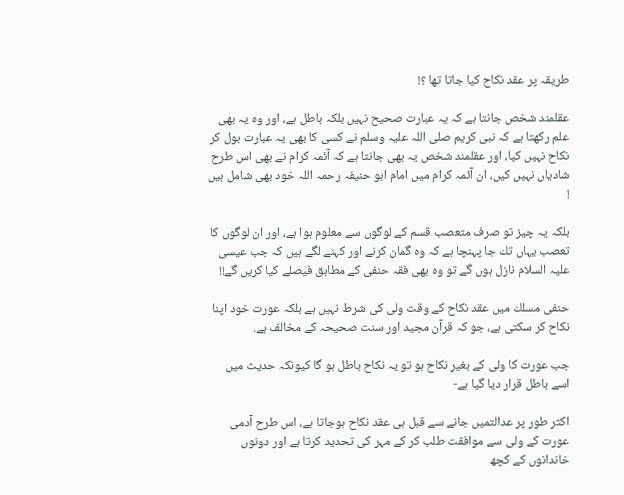طريقہ پر عقد نكاح كيا جاتا تھا ؟!

عقلمند شخص جانتا ہے كہ يہ عبارت صحيح نہيں بلكہ باطل ہے، اور وہ يہ بھى علم ركھتا ہے كہ نبى كريم صلى اللہ عليہ وسلم نے كسى كا بھى يہ عبارت بول كر نكاح نہيں كيا، اور عقلمند شخص يہ بھى جانتا ہے كہ آئمہ كرام نے بھى اس طرح شادياں نہيں كيں، ان آئمہ كرام ميں امام ابو حنيفہ رحمہ اللہ خود بھى شامل ہيں !

بلكہ يہ چيز تو صرف متعصب قسم كے لوگوں سے معلوم ہوا ہے، اور ان لوگوں كا تعصب يہاں تك جا پہنچا ہے كہ وہ گمان كرنے اور كہنے لگے ہيں كہ جب عيسى عليہ السلام نازل ہوں گے تو وہ بھى فقہ حنفى كے مطابق فيصلے كيا كريں گے!!

حنفى مسلك ميں عقد نكاح كے وقت ولى كى شرط نہيں ہے بلكہ عورت خود اپنا نكاح كر سكتى ہے، جو كہ قرآن مجيد اور سنت صحيحہ كے مخالف ہے.

جب عورت كا ولى كے بغير نكاح ہو تو يہ نكاح باطل ہو گا كيونكہ حديث ميں اسے باطل قرار ديا گيا ہے-

اكثر طور پر عدالتميں جانے سے قبل ہى عقد نكاح ہوجاتا ہے، اس طرح آدمى عورت كے ولى سے موافقت طلب كر كے مہر كى تحديد كرتا ہے اور دونوں خاندانوں كے كچھ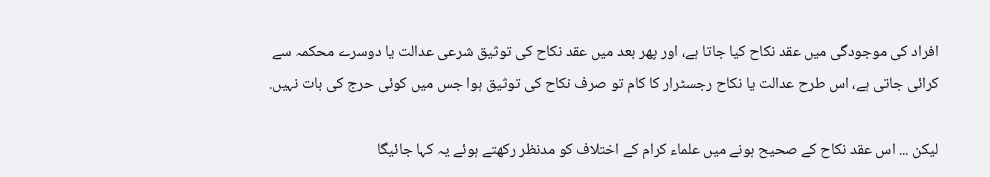افراد كى موجودگى ميں عقد نكاح كيا جاتا ہے، اور پھر بعد ميں عقد نكاح كى توثيق شرعى عدالت يا دوسرے محكمہ سے كرائى جاتى ہے، اس طرح عدالت يا نكاح رجسٹرار كا كام تو صرف نكاح كى توثيق ہوا جس ميں كوئى حرج كى بات نہيں.

ليكن ... اس عقد نكاح كے صحيح ہونے ميں علماء كرام كے اختلاف كو مدنظر ركھتے ہوئے يہ كہا جائيگا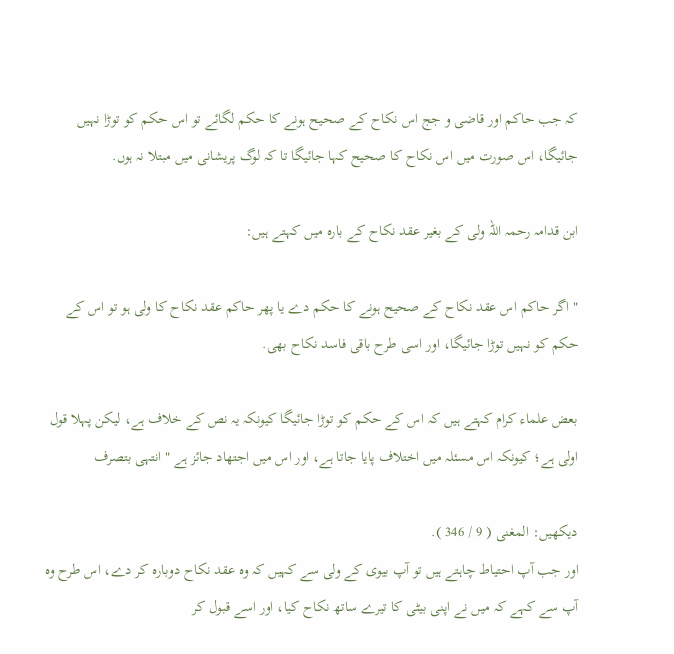كہ جب حاكم اور قاضى و جج اس نكاح كے صحيح ہونے كا حكم لگائے تو اس حكم كو توڑا نہيں جائيگا، اس صورت ميں اس نكاح كا صحيح كہا جائيگا تا كہ لوگ پريشانى ميں مبتلا نہ ہوں.

ابن قدامہ رحمہ اللہ ولى كے بغير عقد نكاح كے بارہ ميں كہتے ہيں:

" اگر حاكم اس عقد نكاح كے صحيح ہونے كا حكم دے يا پھر حاكم عقد نكاح كا ولى ہو تو اس كے حكم كو نہيں توڑا جائيگا، اور اسى طرح باقى فاسد نكاح بھى.

بعض علماء كرام كہتے ہيں كہ اس كے حكم كو توڑا جائيگا كيونكہ يہ نص كے خلاف ہے، ليكن پہلا قول اولى ہے؛ كيونكہ اس مسئلہ ميں اختلاف پايا جاتا ہے، اور اس ميں اجتھاد جائز ہے " انتہى بتصرف

ديكھيں: المغنى ( 9 / 346 ).
اور جب آپ احتياط چاہتے ہيں تو آپ بيوى كے ولى سے كہيں كہ وہ عقد نكاح دوبارہ كر دے، اس طرح وہ آپ سے كہے كہ ميں نے اپنى بيٹى كا تيرے ساتھ نكاح كيا، اور اسے قبول كر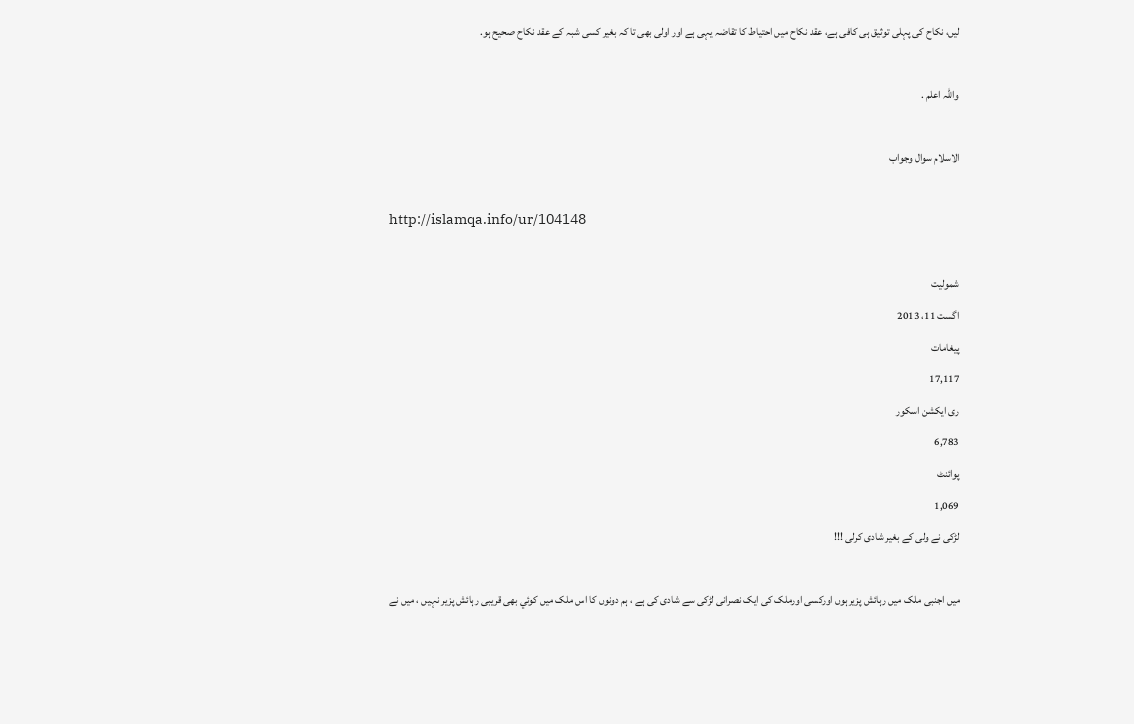ليں، نكاح كى پہلى توثيق ہى كافى ہے، عقد نكاح ميں احتياط كا تقاضہ يہى ہے اور اولى بھى تا كہ بغير كسى شبہ كے عقد نكاح صحيح ہو.

واللہ اعلم .

الاسلام سوال وجواب

http://islamqa.info/ur/104148

شمولیت
اگست 11، 2013
پیغامات
17,117
ری ایکشن اسکور
6,783
پوائنٹ
1,069
لڑکی نے ولی کے بغیر شادی کرلی !!!

میں اجنبی ملک میں رہائش پزیرہوں اورکسی اورملک کی ایک نصرانی لڑکی سے شادی کی ہے ، ہم دونوں کا اس ملک میں کوئي بھی قریبی رہائش پزیر نہیں ، میں نے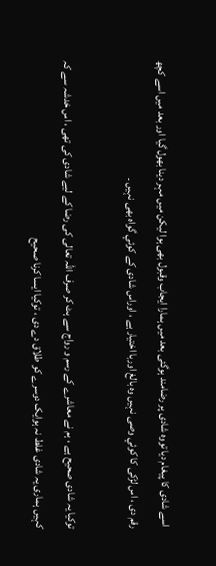اسے شادی کا پیغام دیا تووہ شادی پر رضامند ہوگئی بعد میں ہمارا ایجاب وقبول بھی ہوا لیکن میں مہر دینا بھول گيا اور بعد میں اسے کچھ رقم دی ، اس لڑکی کا کوئي وصی نہیں وہ بالغ اوربا اختیار ہے ، اوراس شادی کے کوئي گواہ بھی نہیں ۔

توکیا یہ شادی صحیح ہے ، ہم نے معاشرے کے رسم و رواج سے ہٹ کر صرف اللہ تعالی کی رضا کے لیے شادی کی تھی ، اس خدشہ سے کہ کہیں ہماری یہ شادی غلط نہ ہوایک دوسرے کو طلاق دے دی ، توکیا ایسا کرنا صحیح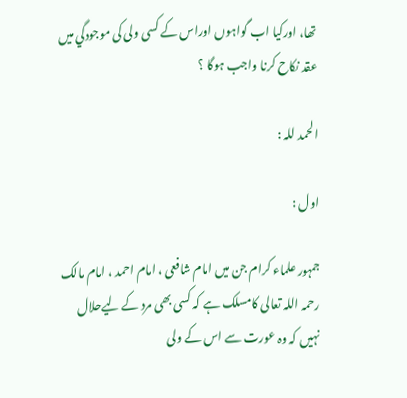تھا، اورکیا اب گواہوں اوراس کے کسی ولی کی موجودگي میں عقد نکاح کرنا واجب ہوگا ؟

الحمد للہ :

اول :

جمہور علماء کرام جن میں امام شافعی ، امام احمد ، امام مالک رحمہ اللہ تعالی کامسلک ہے کہ کسی بھی مرد کے لیےحلال نہیں کہ وہ عورت سے اس کے ولی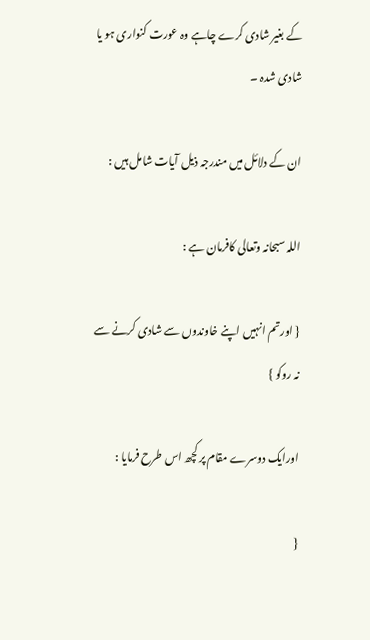کے بغیر شادی کرے چاہے وہ عورت کنواری ہو یا شادی شدہ ۔

ان کے دلائل میں مندرجہ ذيل آیات شامل ہیں :

اللہ سبحانہ وتعالی کافرمان ہے :

{ اورتم انہیں اپنے خاوندوں سے شادی کرنے سے نہ روکو }

اورایک دوسرے مقام پر کچھ اس طرح فرمایا :

{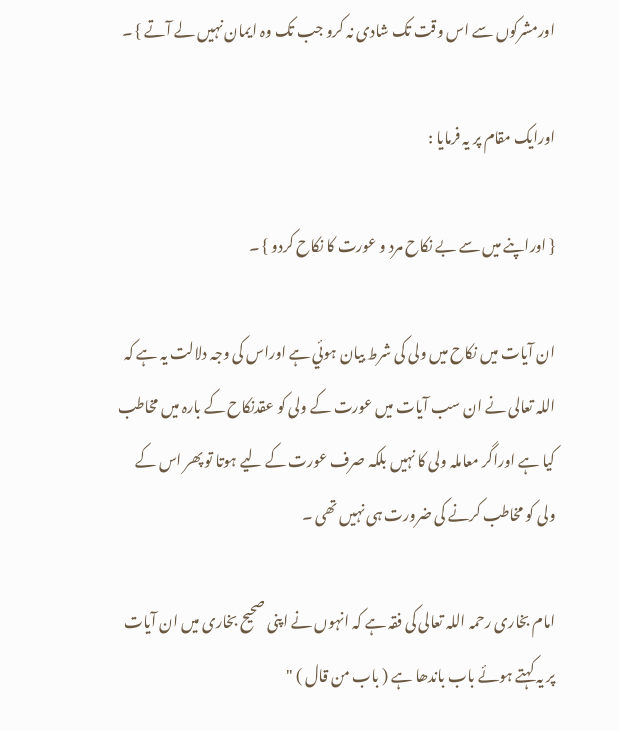اورمشرکوں سے اس وقت تک شادی نہ کرو جب تک وہ ایمان نہيں لے آتے } ۔

اورایک مقام پر یہ فرمایا :

{ اوراپنے میں سے بے نکاح مرد و عورت کا نکاح کردو } ۔

ان آیات میں نکاح میں ولی کی شرط بیان ہوئي ہے اوراس کی وجہ دلالت یہ ہے کہ اللہ تعالی نے ان سب آیات میں عورت کے ولی کو عقدنکاح کے بارہ میں مخاطب کیا ہے اوراگر معاملہ ولی کا نہیں بلکہ صرف عورت کے لیے ہوتا تو پھر اس کے ولی کو مخاطب کرنے کی ضرورت ہی نہیں تھی ۔

امام بخاری رحمہ اللہ تعالی کی فقہ ہے کہ انہوں نے اپنی صحیح بخاری میں ان آیات پر یہ کہتے ہوئے باب باندھا ہے ( باب من قال ) "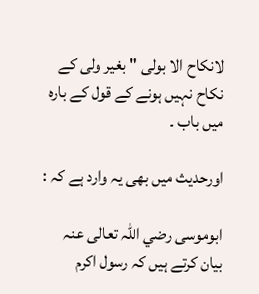لانکاح الا بولی " بغیر ولی کے نکاح نہیں ہونے کے قول کے بارہ میں باب ۔

اورحدیث میں بھی یہ وارد ہے کہ :

ابوموسی رضي اللہ تعالی عنہ بیان کرتے ہیں کہ رسول اکرم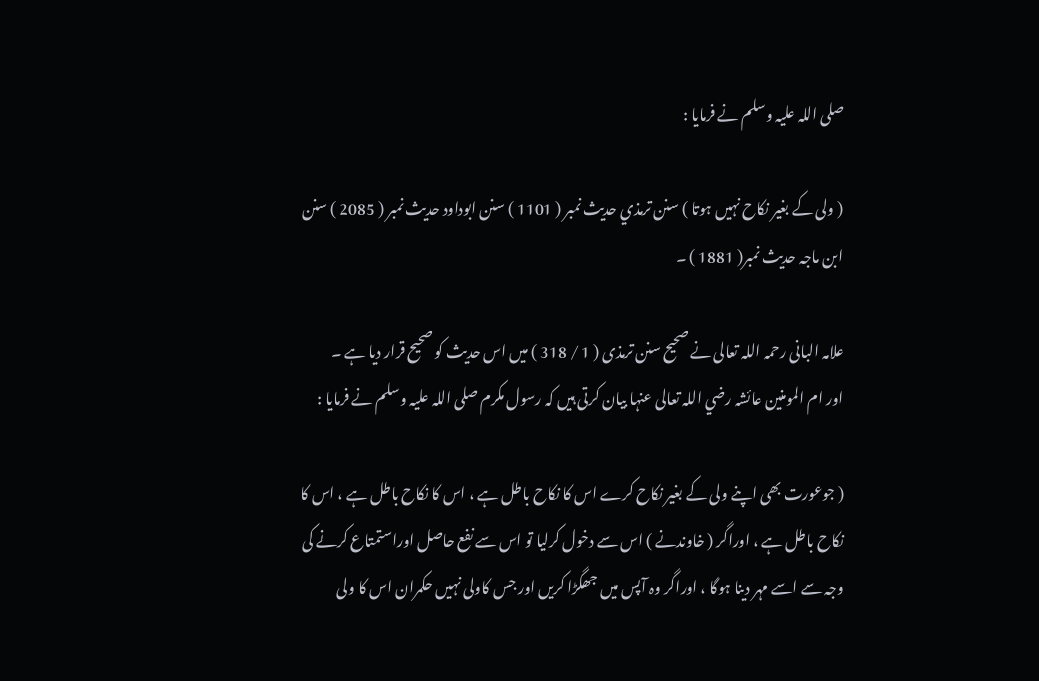صلی اللہ علیہ وسلم نے فرمایا :

( ولی کے بغیر نکاح نہیں ہوتا ) سنن ترمذي حدیث نمبر ( 1101 ) سنن ابوداود حدیث نمبر ( 2085 ) سنن ابن ماجہ حدیث نمبر( 1881 ) ۔

علامہ البانی رحمہ اللہ تعالی نے صحیح سنن ترمذی ( 1 / 318 ) میں اس حدیث کو صحیح قرار دیا ہے ۔
اور ام المومنین عائشہ رضي اللہ تعالی عنہا بیان کرتی ہيں کہ رسول مکرم صلی اللہ علیہ وسلم نے فرمایا :

( جوعورت بھی اپنے ولی کے بغیر نکاح کرے اس کا نکاح باطل ہے ، اس کا نکاح باطل ہے ، اس کا نکاح باطل ہے ، اوراگر ( خاوندنے ) اس سے دخول کرلیا تو اس سے نفع حاصل اوراستمتاع کرنے کی وجہ سے اسے مہر دینا ہوگا ، اوراگر وہ آپس میں جھگڑا کریں اور جس کاولی نہیں حکمران اس کا ولی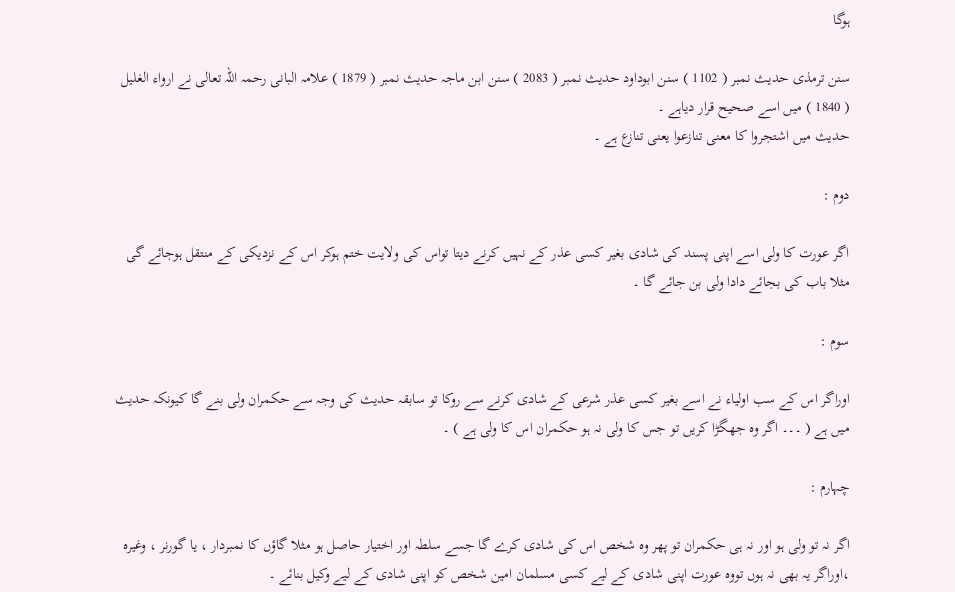ہوگا

سنن ترمذی حدیث نمبر ( 1102 ) سنن ابوداود حدیث نمبر ( 2083 ) سنن ابن ماجہ حدیث نمبر ( 1879 ) علامہ البانی رحمہ اللہ تعالی نے ارواء الغلیل ( 1840 ) میں اسے صحیح قرار دیاہے ۔
حدیث میں اشتجروا کا معنی تنازعوا یعنی تنازع ہے ۔

دوم :

اگر عورت کا ولی اسے اپنی پسند کی شادی بغیر کسی عذر کے نہیں کرنے دیتا تواس کی ولایت ختم ہوکر اس کے نزدیکی کے منتقل ہوجائے گی مثلا باب کی بجائے دادا ولی بن جائے گا ۔

سوم :

اوراگر اس کے سب اولیاء نے اسے بغیر کسی عذر شرعی کے شادی کرنے سے روکا تو سابقہ حدیث کی وجہ سے حکمران ولی بنے گا کیونکہ حدیث میں ہے ( ۔۔۔ اگر وہ جھگڑا کریں تو جس کا ولی نہ ہو حکمران اس کا ولی ہے ) ۔

چہارم :

اگر نہ تو ولی ہو اور نہ ہی حکمران تو پھر وہ شخص اس کی شادی کرے گا جسے سلطہ اور اختیار حاصل ہو مثلا گاؤں کا نمبردار ، یا گورنر ، وغیرہ ،اوراگر یہ بھی نہ ہوں تووہ عورت اپنی شادی کے لیے کسی مسلمان امین شخص کو اپنی شادی کے لیے وکیل بنائے ۔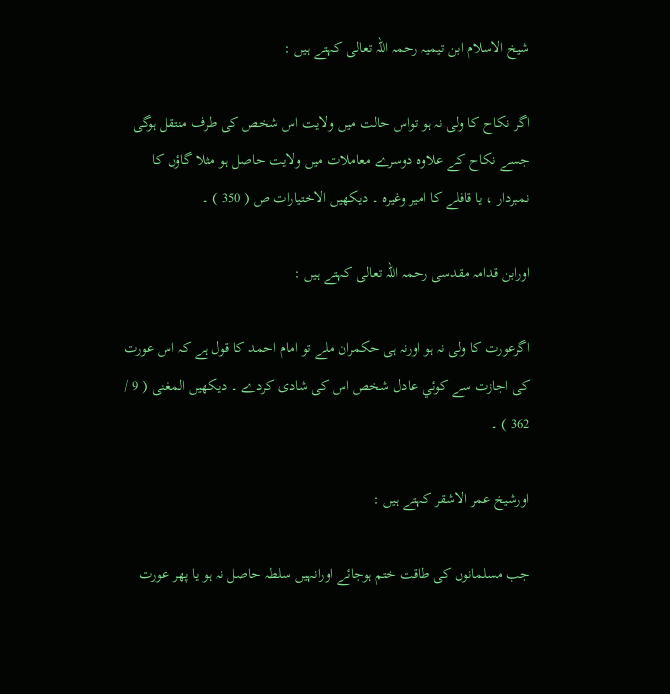شیخ الاسلام ابن تیمیہ رحمہ اللہ تعالی کہتے ہیں :

اگر نکاح کا ولی نہ ہو تواس حالت میں ولایت اس شخص کی طرف منتقل ہوگی جسے نکاح کے علاوہ دوسرے معاملات میں ولایت حاصل ہو مثلا گاؤں کا نمبردار ، یا قافلے کا امیر وغیرہ ۔ دیکھیں الاختیارات ص ( 350 ) ۔

اورابن قدامہ مقدسی رحمہ اللہ تعالی کہتے ہیں :

اگرعورت کا ولی نہ ہو اورنہ ہی حکمران ملے تو امام احمد کا قول ہے کہ اس عورت کی اجازت سے کوئي عادل شخص اس کی شادی کردے ۔ دیکھیں المغنی ( 9 / 362 ) ۔

اورشیخ عمر الاشقر کہتے ہیں :

جب مسلمانوں کی طاقت ختم ہوجائے اورانہیں سلطہ حاصل نہ ہو یا پھر عورت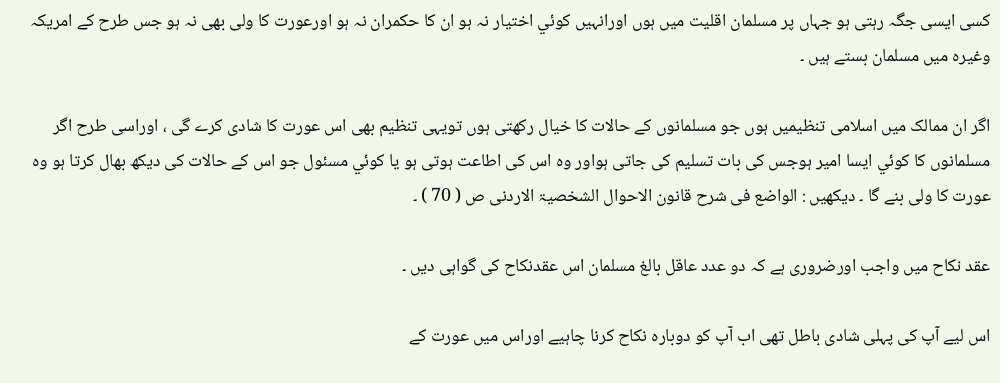کسی ایسی جگہ رہتی ہو جہاں پر مسلمان اقلیت میں ہوں اورانہیں کوئي اختیار نہ ہو ان کا حکمران نہ ہو اورعورت کا ولی بھی نہ ہو جس طرح کے امریکہ وغیرہ میں مسلمان بستے ہیں ۔

اگر ان ممالک میں اسلامی تنظیمیں ہوں جو مسلمانوں کے حالات کا خیال رکھتی ہوں تویہی تنظیم بھی اس عورت کا شادی کرے گی ، اوراسی طرح اگر مسلمانوں کا کوئي ایسا امیر ہوجس کی بات تسلیم کی جاتی ہواور وہ اس کی اطاعت ہوتی ہو یا کوئي مسئول جو اس کے حالات کی دیکھ بھال کرتا ہو وہ عورت کا ولی بنے گا ۔ دیکھیں : الواضع فی شرح قانون الاحوال الشخصیۃ الاردنی ص ( 70 ) ۔

عقد نکاح میں واجب اورضروری ہے کہ دو عدد عاقل بالغ مسلمان اس عقدنکاح کی گواہی دیں ۔

اس لیے آپ کی پہلی شادی باطل تھی اب آپ کو دوبارہ نکاح کرنا چاہیے اوراس میں عورت کے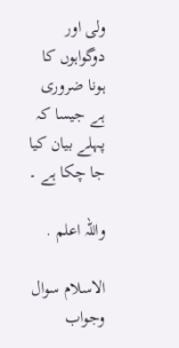ولی اور دوگواہوں کا ہونا ضروری ہے جیسا کہ پہلے بیان کیا جا چکا ہے ۔

واللہ اعلم .

الاسلام سوال وجواب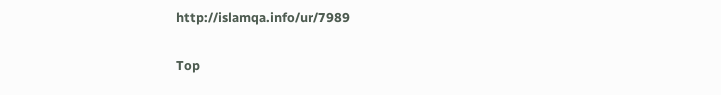http://islamqa.info/ur/7989

Top